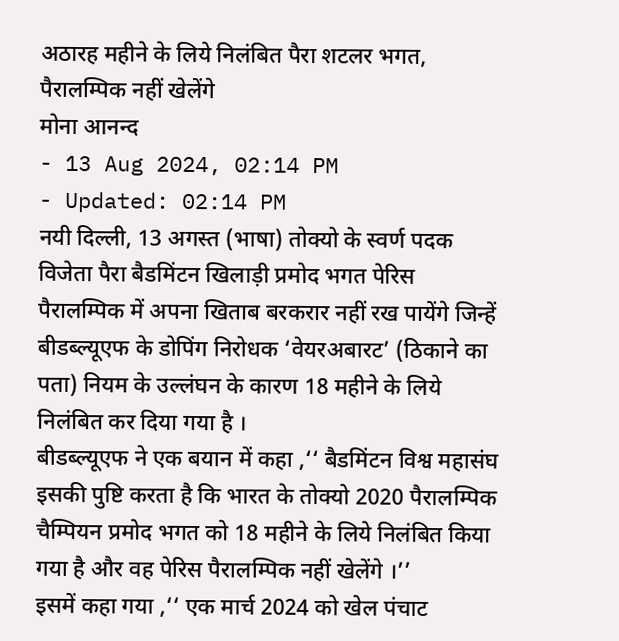अठारह महीने के लिये निलंबित पैरा शटलर भगत, पैरालम्पिक नहीं खेलेंगे
मोना आनन्द
- 13 Aug 2024, 02:14 PM
- Updated: 02:14 PM
नयी दिल्ली, 13 अगस्त (भाषा) तोक्यो के स्वर्ण पदक विजेता पैरा बैडमिंटन खिलाड़ी प्रमोद भगत पेरिस पैरालम्पिक में अपना खिताब बरकरार नहीं रख पायेंगे जिन्हें बीडब्ल्यूएफ के डोपिंग निरोधक ‘वेयरअबारट’ (ठिकाने का पता) नियम के उल्लंघन के कारण 18 महीने के लिये निलंबित कर दिया गया है ।
बीडब्ल्यूएफ ने एक बयान में कहा ,‘‘ बैडमिंटन विश्व महासंघ इसकी पुष्टि करता है कि भारत के तोक्यो 2020 पैरालम्पिक चैम्पियन प्रमोद भगत को 18 महीने के लिये निलंबित किया गया है और वह पेरिस पैरालम्पिक नहीं खेलेंगे ।’’
इसमें कहा गया ,‘‘ एक मार्च 2024 को खेल पंचाट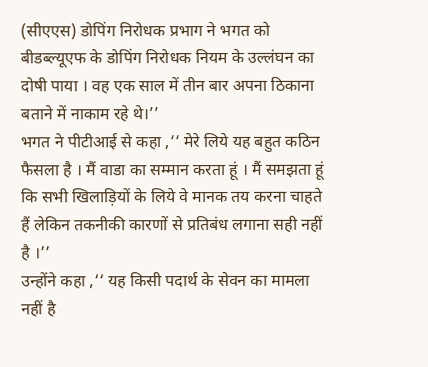(सीएएस) डोपिंग निरोधक प्रभाग ने भगत को बीडब्ल्यूएफ के डोपिंग निरोधक नियम के उल्लंघन का दोषी पाया । वह एक साल में तीन बार अपना ठिकाना बताने में नाकाम रहे थे।’’
भगत ने पीटीआई से कहा ,‘‘ मेरे लिये यह बहुत कठिन फैसला है । मैं वाडा का सम्मान करता हूं । मैं समझता हूं कि सभी खिलाड़ियों के लिये वे मानक तय करना चाहते हैं लेकिन तकनीकी कारणों से प्रतिबंध लगाना सही नहीं है ।’’
उन्होंने कहा ,‘‘ यह किसी पदार्थ के सेवन का मामला नहीं है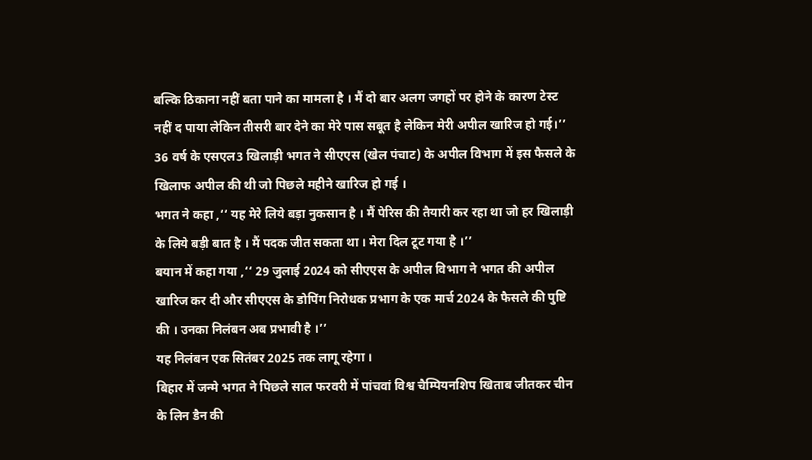बल्कि ठिकाना नहीं बता पाने का मामला है । मैं दो बार अलग जगहों पर होने के कारण टेस्ट नहीं द पाया लेकिन तीसरी बार देने का मेरे पास सबूत है लेकिन मेरी अपील खारिज हो गई।’’
36 वर्ष के एसएल3 खिलाड़ी भगत ने सीएएस (खेल पंचाट) के अपील विभाग में इस फैसले के खिलाफ अपील की थी जो पिछले महीने खारिज हो गई ।
भगत ने कहा ,‘‘ यह मेरे लिये बड़ा नुकसान है । मैं पेरिस की तैयारी कर रहा था जो हर खिलाड़ी के लिये बड़ी बात है । मैं पदक जीत सकता था । मेरा दिल टूट गया है ।’’
बयान में कहा गया ,‘‘ 29 जुलाई 2024 को सीएएस के अपील विभाग ने भगत की अपील खारिज कर दी और सीएएस के डोपिंग निरोधक प्रभाग के एक मार्च 2024 के फैसले की पुष्टि की । उनका निलंबन अब प्रभावी है ।’’
यह निलंबन एक सितंबर 2025 तक लागू रहेगा ।
बिहार में जन्मे भगत ने पिछले साल फरवरी में पांचवां विश्व चैम्पियनशिप खिताब जीतकर चीन के लिन डैन की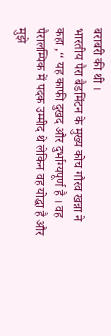बराबरी की थी ।
भारतीय पैरा बैडमिंटन के मुख्य कोच गौरव खन्ना ने कहा ,‘‘ यह काफी दुखद और दुर्भाग्यपूर्ण है । वह पैरालम्पिक में पदक उम्मीद थे लेकिन वह योद्धा है और मुझे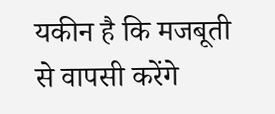यकीन है कि मजबूती से वापसी करेंगे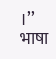।’’
भाषा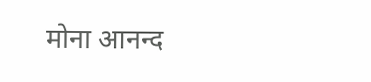मोना आनन्द